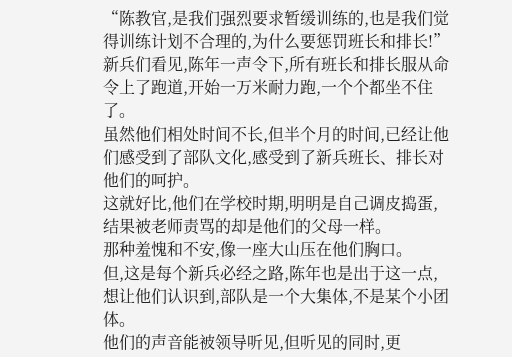“陈教官,是我们强烈要求暂缓训练的,也是我们觉得训练计划不合理的,为什么要惩罚班长和排长!”
新兵们看见,陈年一声令下,所有班长和排长服从命令上了跑道,开始一万米耐力跑,一个个都坐不住了。
虽然他们相处时间不长,但半个月的时间,已经让他们感受到了部队文化,感受到了新兵班长、排长对他们的呵护。
这就好比,他们在学校时期,明明是自己调皮捣蛋,结果被老师责骂的却是他们的父母一样。
那种羞愧和不安,像一座大山压在他们胸口。
但,这是每个新兵必经之路,陈年也是出于这一点,想让他们认识到,部队是一个大集体,不是某个小团体。
他们的声音能被领导听见,但听见的同时,更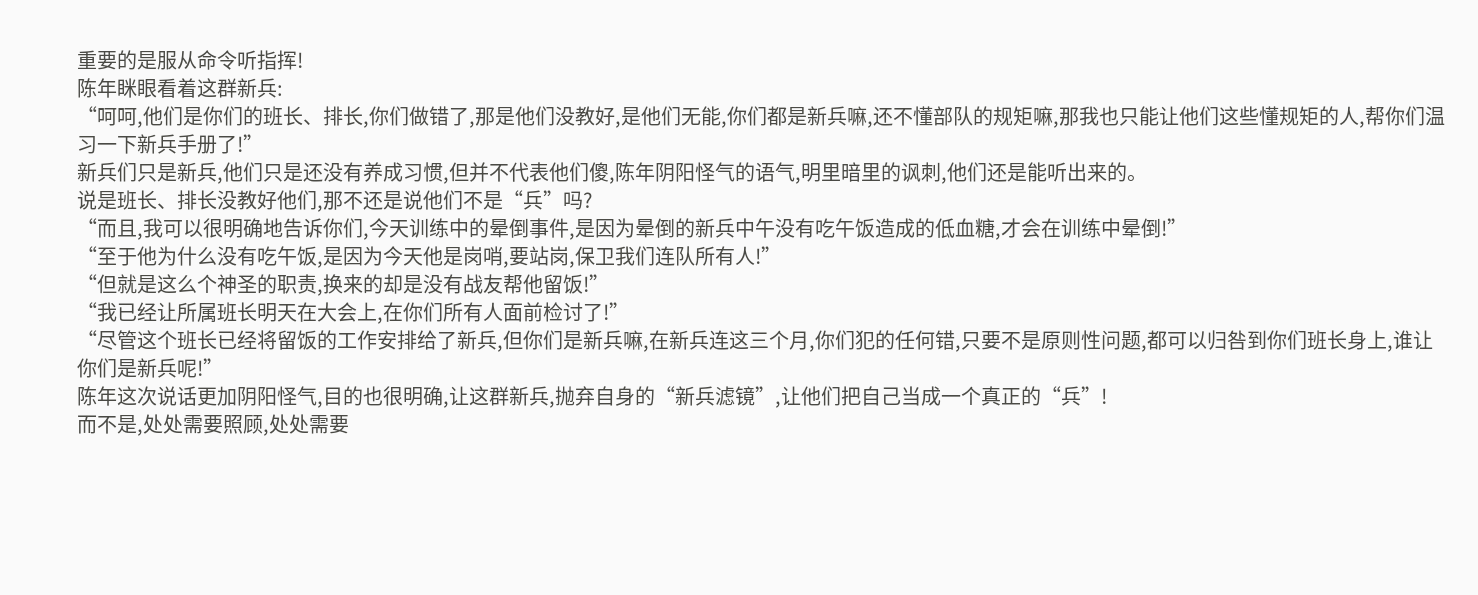重要的是服从命令听指挥!
陈年眯眼看着这群新兵:
“呵呵,他们是你们的班长、排长,你们做错了,那是他们没教好,是他们无能,你们都是新兵嘛,还不懂部队的规矩嘛,那我也只能让他们这些懂规矩的人,帮你们温习一下新兵手册了!”
新兵们只是新兵,他们只是还没有养成习惯,但并不代表他们傻,陈年阴阳怪气的语气,明里暗里的讽刺,他们还是能听出来的。
说是班长、排长没教好他们,那不还是说他们不是“兵”吗?
“而且,我可以很明确地告诉你们,今天训练中的晕倒事件,是因为晕倒的新兵中午没有吃午饭造成的低血糖,才会在训练中晕倒!”
“至于他为什么没有吃午饭,是因为今天他是岗哨,要站岗,保卫我们连队所有人!”
“但就是这么个神圣的职责,换来的却是没有战友帮他留饭!”
“我已经让所属班长明天在大会上,在你们所有人面前检讨了!”
“尽管这个班长已经将留饭的工作安排给了新兵,但你们是新兵嘛,在新兵连这三个月,你们犯的任何错,只要不是原则性问题,都可以归咎到你们班长身上,谁让你们是新兵呢!”
陈年这次说话更加阴阳怪气,目的也很明确,让这群新兵,抛弃自身的“新兵滤镜”,让他们把自己当成一个真正的“兵”!
而不是,处处需要照顾,处处需要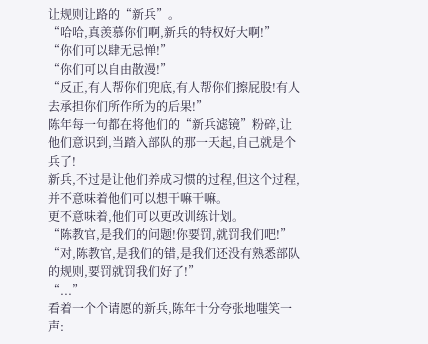让规则让路的“新兵”。
“哈哈,真羡慕你们啊,新兵的特权好大啊!”
“你们可以肆无忌惮!”
“你们可以自由散漫!”
“反正,有人帮你们兜底,有人帮你们擦屁股!有人去承担你们所作所为的后果!”
陈年每一句都在将他们的“新兵滤镜”粉碎,让他们意识到,当踏入部队的那一天起,自己就是个兵了!
新兵,不过是让他们养成习惯的过程,但这个过程,并不意味着他们可以想干嘛干嘛。
更不意味着,他们可以更改训练计划。
“陈教官,是我们的问题!你要罚,就罚我们吧!”
“对,陈教官,是我们的错,是我们还没有熟悉部队的规则,要罚就罚我们好了!”
“...”
看着一个个请愿的新兵,陈年十分夸张地嗤笑一声: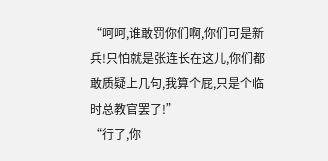“呵呵,谁敢罚你们啊,你们可是新兵!只怕就是张连长在这儿,你们都敢质疑上几句,我算个屁,只是个临时总教官罢了!”
“行了,你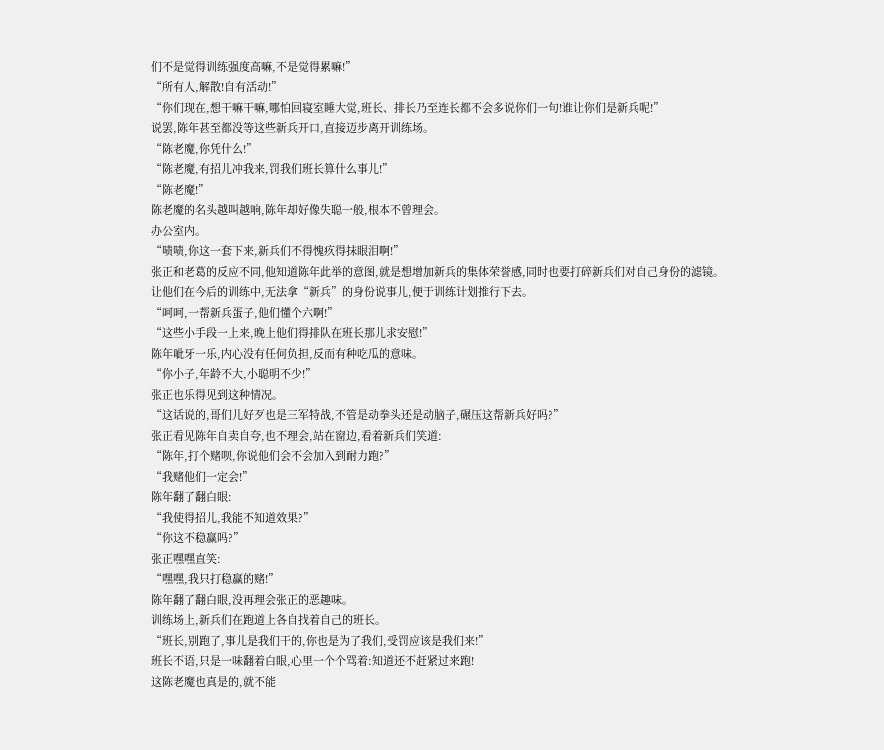们不是觉得训练强度高嘛,不是觉得累嘛!”
“所有人,解散!自有活动!”
“你们现在,想干嘛干嘛,哪怕回寝室睡大觉,班长、排长乃至连长都不会多说你们一句!谁让你们是新兵呢!”
说罢,陈年甚至都没等这些新兵开口,直接迈步离开训练场。
“陈老魔,你凭什么!”
“陈老魔,有招儿冲我来,罚我们班长算什么事儿!”
“陈老魔!”
陈老魔的名头越叫越响,陈年却好像失聪一般,根本不曾理会。
办公室内。
“啧啧,你这一套下来,新兵们不得愧疚得抹眼泪啊!”
张正和老葛的反应不同,他知道陈年此举的意图,就是想增加新兵的集体荣誉感,同时也要打碎新兵们对自己身份的滤镜。
让他们在今后的训练中,无法拿“新兵”的身份说事儿,便于训练计划推行下去。
“呵呵,一帮新兵蛋子,他们懂个六啊!”
“这些小手段一上来,晚上他们得排队在班长那儿求安慰!”
陈年呲牙一乐,内心没有任何负担,反而有种吃瓜的意味。
“你小子,年龄不大,小聪明不少!”
张正也乐得见到这种情况。
“这话说的,哥们儿好歹也是三军特战,不管是动拳头还是动脑子,碾压这帮新兵好吗?”
张正看见陈年自卖自夸,也不理会,站在窗边,看着新兵们笑道:
“陈年,打个赌呗,你说他们会不会加入到耐力跑?”
“我赌他们一定会!”
陈年翻了翻白眼:
“我使得招儿,我能不知道效果?”
“你这不稳赢吗?”
张正嘿嘿直笑:
“嘿嘿,我只打稳赢的赌!”
陈年翻了翻白眼,没再理会张正的恶趣味。
训练场上,新兵们在跑道上各自找着自己的班长。
“班长,别跑了,事儿是我们干的,你也是为了我们,受罚应该是我们来!”
班长不语,只是一味翻着白眼,心里一个个骂着:知道还不赶紧过来跑!
这陈老魔也真是的,就不能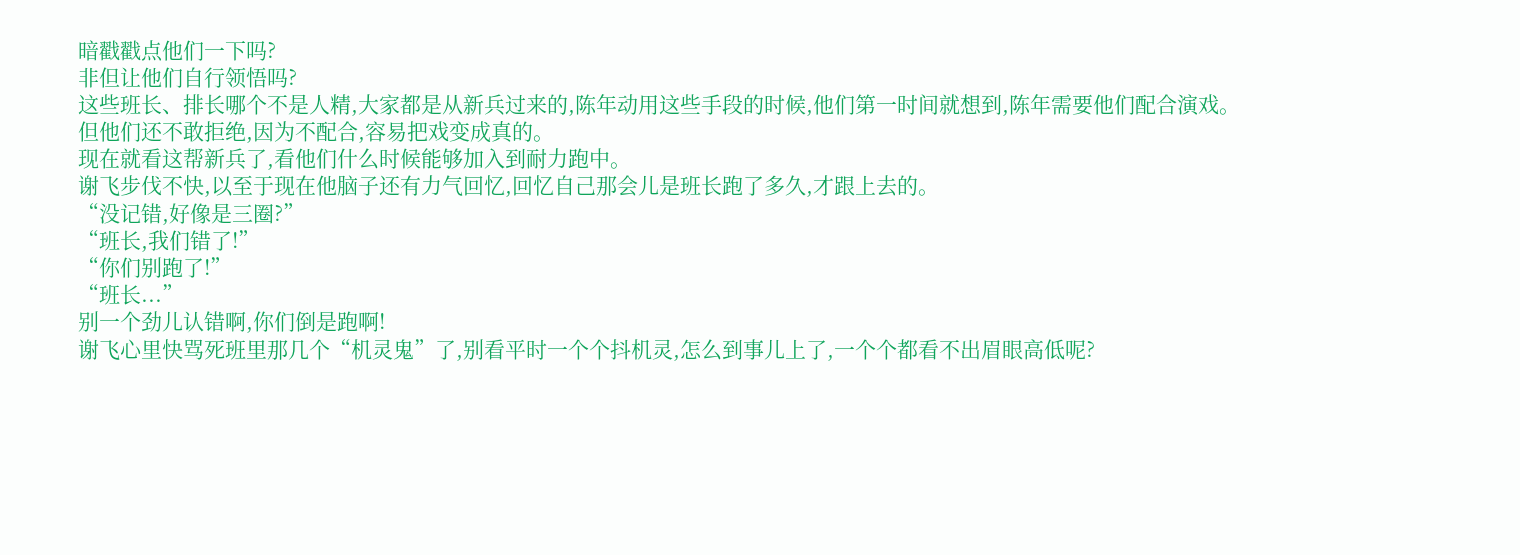暗戳戳点他们一下吗?
非但让他们自行领悟吗?
这些班长、排长哪个不是人精,大家都是从新兵过来的,陈年动用这些手段的时候,他们第一时间就想到,陈年需要他们配合演戏。
但他们还不敢拒绝,因为不配合,容易把戏变成真的。
现在就看这帮新兵了,看他们什么时候能够加入到耐力跑中。
谢飞步伐不快,以至于现在他脑子还有力气回忆,回忆自己那会儿是班长跑了多久,才跟上去的。
“没记错,好像是三圈?”
“班长,我们错了!”
“你们别跑了!”
“班长...”
别一个劲儿认错啊,你们倒是跑啊!
谢飞心里快骂死班里那几个“机灵鬼”了,别看平时一个个抖机灵,怎么到事儿上了,一个个都看不出眉眼高低呢?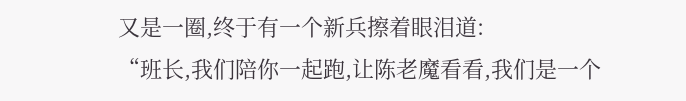又是一圈,终于有一个新兵擦着眼泪道:
“班长,我们陪你一起跑,让陈老魔看看,我们是一个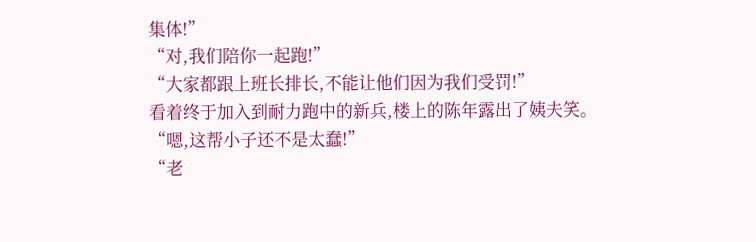集体!”
“对,我们陪你一起跑!”
“大家都跟上班长排长,不能让他们因为我们受罚!”
看着终于加入到耐力跑中的新兵,楼上的陈年露出了姨夫笑。
“嗯,这帮小子还不是太蠢!”
“老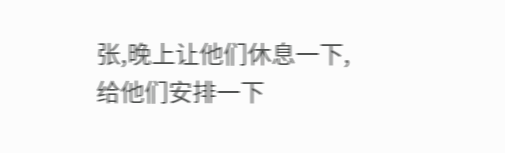张,晚上让他们休息一下,给他们安排一下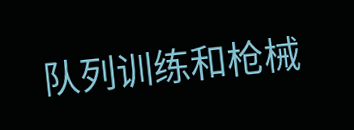队列训练和枪械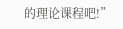的理论课程吧!”